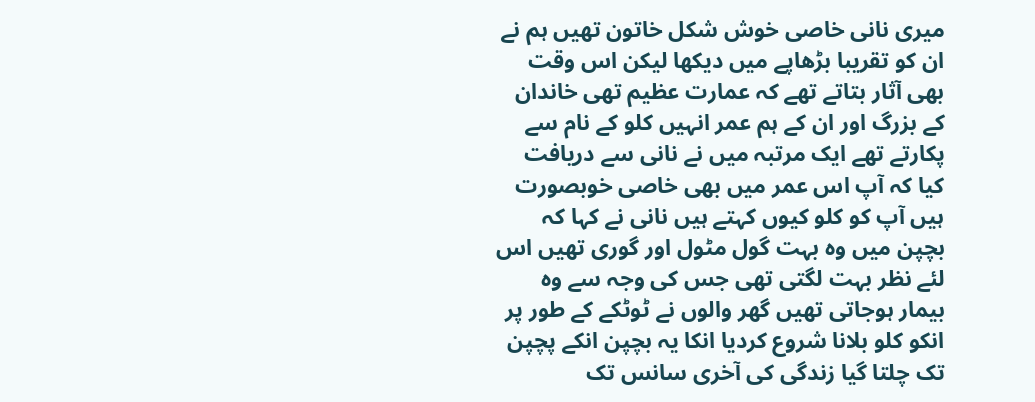میری نانی خاصی خوش شکل خاتون تھیں ہم نے ان کو تقریبا بڑھاپے میں دیکھا لیکن اس وقت بھی آثار بتاتے تھے کہ عمارت عظیم تھی خاندان کے بزرگ اور ان کے ہم عمر انہیں کلو کے نام سے پکارتے تھے ایک مرتبہ میں نے نانی سے دریافت کیا کہ آپ اس عمر میں بھی خاصی خوبصورت ہیں آپ کو کلو کیوں کہتے ہیں نانی نے کہا کہ بچپن میں وہ بہت گول مٹول اور گوری تھیں اس لئے نظر بہت لگتی تھی جس کی وجہ سے وہ بیمار ہوجاتی تھیں گھر والوں نے ٹوٹکے کے طور پر انکو کلو بلانا شروع کردیا انکا یہ بچپن انکے پچپن تک چلتا گیا زندگی کی آخری سانس تک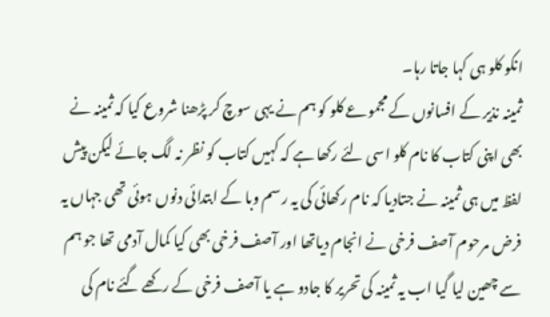انکو کلو ہی کہا جاتا رہا۔
ثمینہ نذیر کے افسانوں کے مجموعے کلو کو ہم نے یہی سوچ کر پڑھنا شروع کیا کہ ثمینہ نے بھی اپنی کتاب کا نام کلو اسی لئے رکھا ہے کہ کہیں کتاب کو نظر نہ لگ جائے لیکن پیش لفظ میں ہی ثمینہ نے جتادیا کہ نام رکھائی کی یہ رسم وبا کے ابتدائی دنوں ہوئی تھی جہاں یہ فرض مرحوم آصف فرخی نے انجام دیاتھا اور آصف فرخی بھی کیا کمال آدمی تھا جو ہم سے چھین لیا گیا اب یہ ثمینہ کی تحریر کا جادو ہے یا آصف فرخی کے رکھے گئے نام کی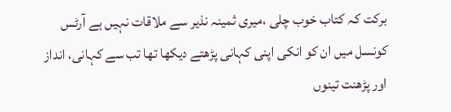برکت کہ کتاب خوب چلی ،میری ثمینہ نذیر سے ملاقات نہیں ہے آرٹس کونسل میں ان کو انکی اپنی کہانی پڑھتے دیکھا تھا تب سے کہانی، انداز اور پڑھنت تینوں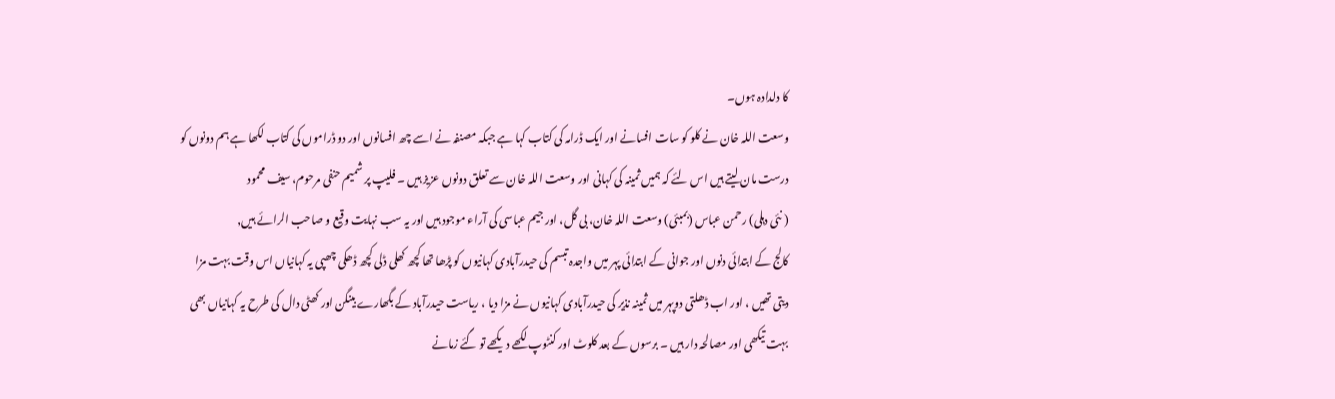کا دلدادہ ہوں۔
وسعت اللہ خان نے کلو کو سات افسانے اور ایک ڈرامہ کی کتاب کہا ہے جبکہ مصنفہ نے اسے چھ افسانوں اور دو ڈراموں کی کتاب لکھا ہے ہم دونوں کو درست مان لیتے ہیں اس لئے کہ ہمیں ثمینہ کی کہانی اور وسعت اللہ خان سے تعلق دونوں عزیز ہیں ۔ فلیپ پر شمیم حنفی مرحوم، سیف محمود
( نئی دہلی) رحمن عباس (بمبئی) وسعت اللہ خان، بی گل، اور جیم عباسی کی آراء موجود ہیں اور یہ سب نہایت وقیع و صاحب الرائے ہیں,
کالج کے ابتدائی دنوں اور جوانی کے ابتدائی پہر میں واجدہ تبسم کی حیدرآبادی کہانیوں کو پڑھا تھا کچھ کھلی ڈلی کچھ ڈھکی چھپی یہ کہانیاں اس وقت بہت مزا دیتی تھیں ، اور اب ڈھلتی دوپہر میں ثمینہ نذیر کی حیدرآبادی کہانیوں نے مزا دیا ، ریاست حیدرآباد کے بگھارے بینگن اور کھٹی دال کی طرح یہ کہانیاں بھی بہت تیکھی اور مصالحہ دار ہیں ۔ برسوں کے بعد کلوٹ اور کنٹوپ لکھے دیکھے تو گئے زمانے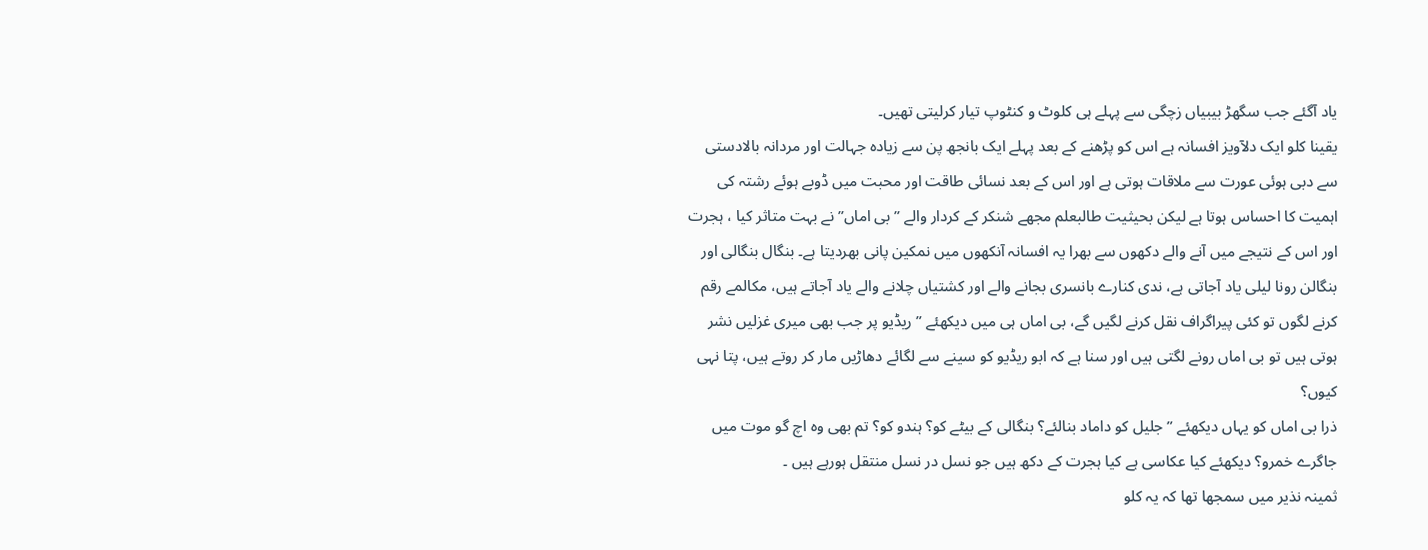یاد آگئے جب سگھڑ بیبیاں زچگی سے پہلے ہی کلوٹ و کنٹوپ تیار کرلیتی تھیں۔
یقینا کلو ایک دلآویز افسانہ ہے اس کو پڑھنے کے بعد پہلے ایک بانجھ پن سے زیادہ جہالت اور مردانہ بالادستی سے دبی ہوئی عورت سے ملاقات ہوتی ہے اور اس کے بعد نسائی طاقت اور محبت میں ڈوبے ہوئے رشتہ کی اہمیت کا احساس ہوتا ہے لیکن بحیثیت طالبعلم مجھے شنکر کے کردار والے ” بی اماں” نے بہت متاثر کیا ، ہجرت اور اس کے نتیجے میں آنے والے دکھوں سے بھرا یہ افسانہ آنکھوں میں نمکین پانی بھردیتا ہے۔ بنگال بنگالی اور بنگالن رونا لیلی یاد آجاتی ہے، ندی کنارے بانسری بجانے والے اور کشتیاں چلانے والے یاد آجاتے ہیں، مکالمے رقم کرنے لگوں تو کئی پیراگراف نقل کرنے لگیں گے، بی اماں ہی میں دیکھئے ” ریڈیو پر جب بھی میری غزلیں نشر ہوتی ہیں تو بی اماں رونے لگتی ہیں اور سنا ہے کہ ابو ریڈیو کو سینے سے لگائے دھاڑیں مار کر روتے ہیں، پتا نہی کیوں؟
ذرا بی اماں کو یہاں دیکھئے ” جلیل کو داماد بنالئے؟ بنگالی کے بیٹے کو؟ ہندو کو؟ تم بھی وہ اچ گو موت میں جاگرے خمرو؟ دیکھئے کیا عکاسی ہے کیا ہجرت کے دکھ ہیں جو نسل در نسل منتقل ہورہے ہیں ۔
ثمینہ نذیر میں سمجھا تھا کہ یہ کلو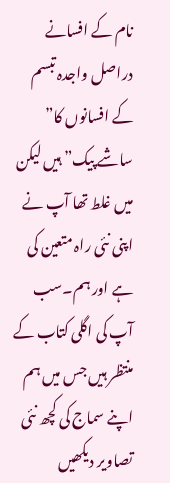نام کے افسانے دراصل واجدہ تبسم کے افسانوں کا” ساشے پیک” ہیں لیکن میں غلط تھا آپ نے اپنی نئی راہ متعین کی ہے اور ہم۔سب آپ کی اگلی کتاب کے منتظر ہیں جس میں ہم اپنے سماج کی کچھ نئی تصاویر دیکھیں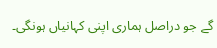گے جو دراصل ہماری اپنی کہانیاں ہونگی۔